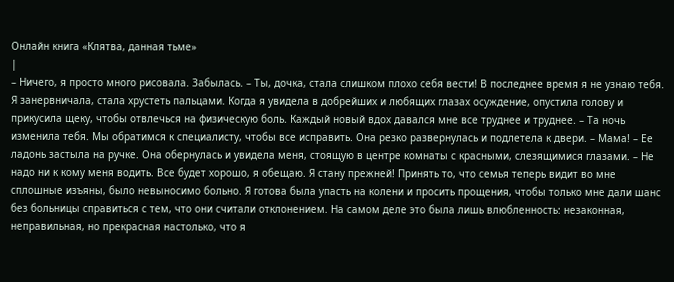Онлайн книга «Клятва, данная тьме»
|
– Ничего, я просто много рисовала. Забылась. – Ты, дочка, стала слишком плохо себя вести! В последнее время я не узнаю тебя. Я занервничала, стала хрустеть пальцами. Когда я увидела в добрейших и любящих глазах осуждение, опустила голову и прикусила щеку, чтобы отвлечься на физическую боль. Каждый новый вдох давался мне все труднее и труднее. – Та ночь изменила тебя. Мы обратимся к специалисту, чтобы все исправить. Она резко развернулась и подлетела к двери. – Мама! – Ее ладонь застыла на ручке. Она обернулась и увидела меня, стоящую в центре комнаты с красными, слезящимися глазами. – Не надо ни к кому меня водить. Все будет хорошо, я обещаю. Я стану прежней! Принять то, что семья теперь видит во мне сплошные изъяны, было невыносимо больно. Я готова была упасть на колени и просить прощения, чтобы только мне дали шанс без больницы справиться с тем, что они считали отклонением. На самом деле это была лишь влюбленность: незаконная, неправильная, но прекрасная настолько, что я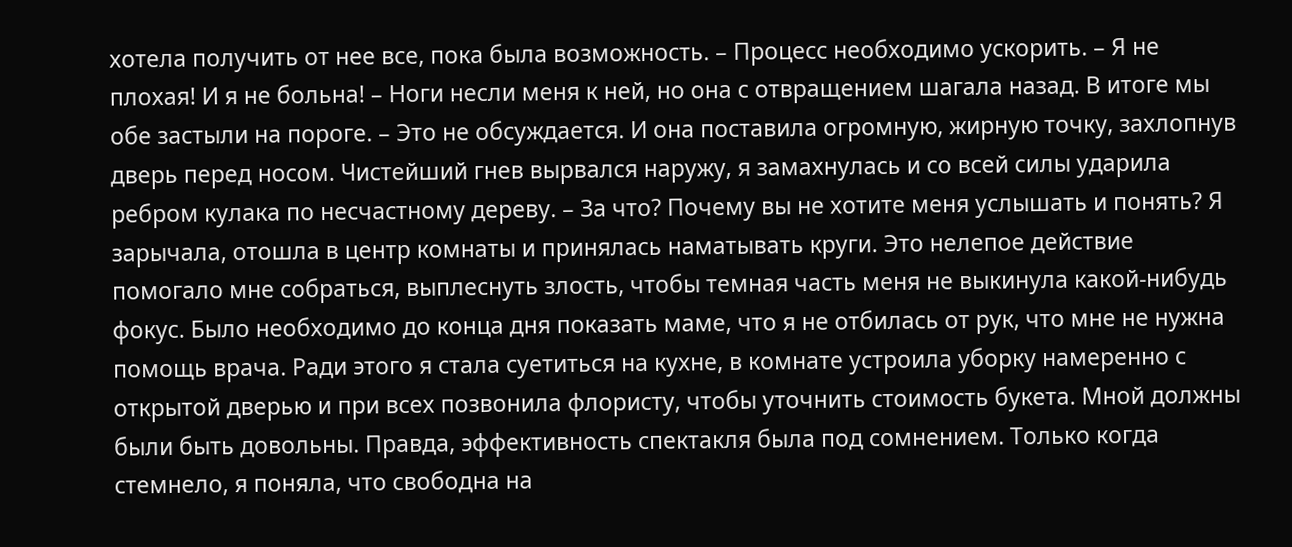хотела получить от нее все, пока была возможность. – Процесс необходимо ускорить. – Я не плохая! И я не больна! – Ноги несли меня к ней, но она с отвращением шагала назад. В итоге мы обе застыли на пороге. – Это не обсуждается. И она поставила огромную, жирную точку, захлопнув дверь перед носом. Чистейший гнев вырвался наружу, я замахнулась и со всей силы ударила ребром кулака по несчастному дереву. – За что? Почему вы не хотите меня услышать и понять? Я зарычала, отошла в центр комнаты и принялась наматывать круги. Это нелепое действие помогало мне собраться, выплеснуть злость, чтобы темная часть меня не выкинула какой-нибудь фокус. Было необходимо до конца дня показать маме, что я не отбилась от рук, что мне не нужна помощь врача. Ради этого я стала суетиться на кухне, в комнате устроила уборку намеренно с открытой дверью и при всех позвонила флористу, чтобы уточнить стоимость букета. Мной должны были быть довольны. Правда, эффективность спектакля была под сомнением. Только когда стемнело, я поняла, что свободна на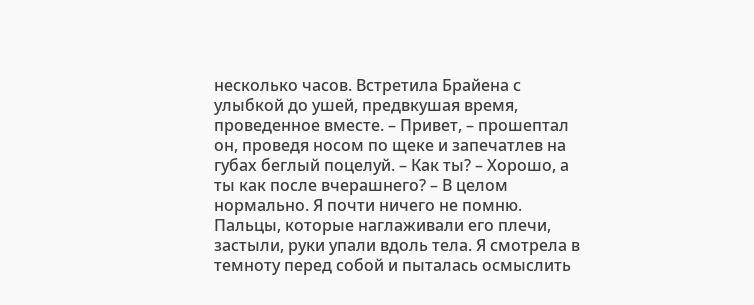несколько часов. Встретила Брайена с улыбкой до ушей, предвкушая время, проведенное вместе. – Привет, – прошептал он, проведя носом по щеке и запечатлев на губах беглый поцелуй. – Как ты? – Хорошо, а ты как после вчерашнего? – В целом нормально. Я почти ничего не помню. Пальцы, которые наглаживали его плечи, застыли, руки упали вдоль тела. Я смотрела в темноту перед собой и пыталась осмыслить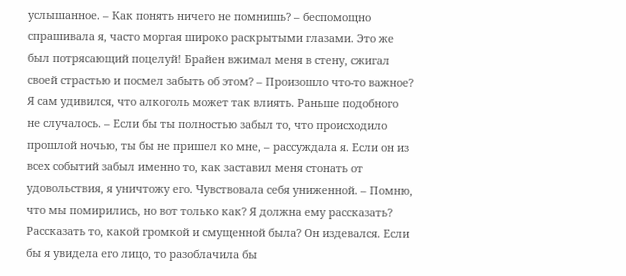услышанное. – Как понять ничего не помнишь? – беспомощно спрашивала я, часто моргая широко раскрытыми глазами. Это же был потрясающий поцелуй! Брайен вжимал меня в стену, сжигал своей страстью и посмел забыть об этом? – Произошло что-то важное? Я сам удивился, что алкоголь может так влиять. Раньше подобного не случалось. – Если бы ты полностью забыл то, что происходило прошлой ночью, ты бы не пришел ко мне, – рассуждала я. Если он из всех событий забыл именно то, как заставил меня стонать от удовольствия, я уничтожу его. Чувствовала себя униженной. – Помню, что мы помирились, но вот только как? Я должна ему рассказать? Рассказать то, какой громкой и смущенной была? Он издевался. Если бы я увидела его лицо, то разоблачила бы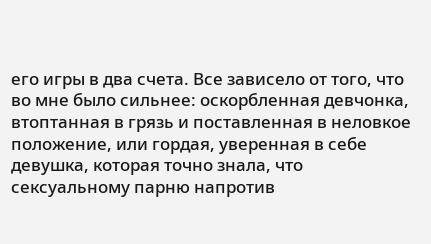его игры в два счета. Все зависело от того, что во мне было сильнее: оскорбленная девчонка, втоптанная в грязь и поставленная в неловкое положение, или гордая, уверенная в себе девушка, которая точно знала, что сексуальному парню напротив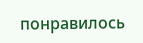понравилось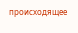происходящее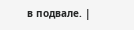в подвале. |